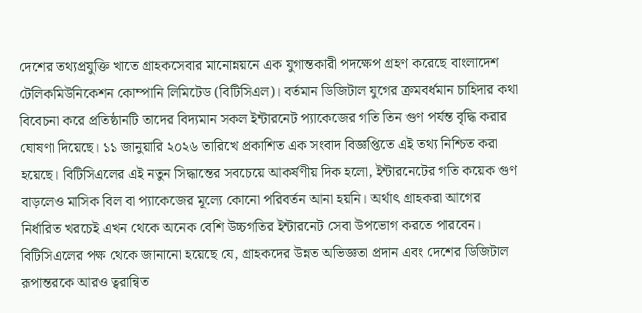দেশের তথ্যপ্রযুক্তি খাতে গ্রাহকসেবার মানোন্নয়নে এক যুগান্তকারী পদক্ষেপ গ্রহণ করেছে বাংলাদেশ টেলিকমিউনিকেশন কোম্পানি লিমিটেড (বিটিসিএল)। বর্তমান ডিজিটাল যুগের ক্রমবর্ধমান চাহিদার কথা বিবেচনা করে প্রতিষ্ঠানটি তাদের বিদ্যমান সকল ইন্টারনেট প্যাকেজের গতি তিন গুণ পর্যন্ত বৃদ্ধি করার ঘোষণা দিয়েছে। ১১ জানুয়ারি ২০২৬ তারিখে প্রকাশিত এক সংবাদ বিজ্ঞপ্তিতে এই তথ্য নিশ্চিত করা হয়েছে। বিটিসিএলের এই নতুন সিদ্ধান্তের সবচেয়ে আকর্ষণীয় দিক হলো, ইন্টারনেটের গতি কয়েক গুণ বাড়লেও মাসিক বিল বা প্যাকেজের মূল্যে কোনো পরিবর্তন আনা হয়নি। অর্থাৎ গ্রাহকরা আগের নির্ধারিত খরচেই এখন থেকে অনেক বেশি উচ্চগতির ইন্টারনেট সেবা উপভোগ করতে পারবেন।
বিটিসিএলের পক্ষ থেকে জানানো হয়েছে যে, গ্রাহকদের উন্নত অভিজ্ঞতা প্রদান এবং দেশের ডিজিটাল রূপান্তরকে আরও ত্বরান্বিত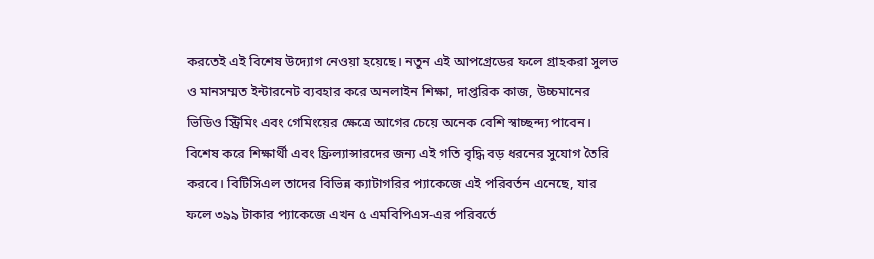করতেই এই বিশেষ উদ্যোগ নেওয়া হয়েছে। নতুন এই আপগ্রেডের ফলে গ্রাহকরা সুলভ ও মানসম্মত ইন্টারনেট ব্যবহার করে অনলাইন শিক্ষা, দাপ্তরিক কাজ, উচ্চমানের ভিডিও স্ট্রিমিং এবং গেমিংয়ের ক্ষেত্রে আগের চেয়ে অনেক বেশি স্বাচ্ছন্দ্য পাবেন। বিশেষ করে শিক্ষার্থী এবং ফ্রিল্যান্সারদের জন্য এই গতি বৃদ্ধি বড় ধরনের সুযোগ তৈরি করবে। বিটিসিএল তাদের বিভিন্ন ক্যাটাগরির প্যাকেজে এই পরিবর্তন এনেছে, যার ফলে ৩৯৯ টাকার প্যাকেজে এখন ৫ এমবিপিএস-এর পরিবর্তে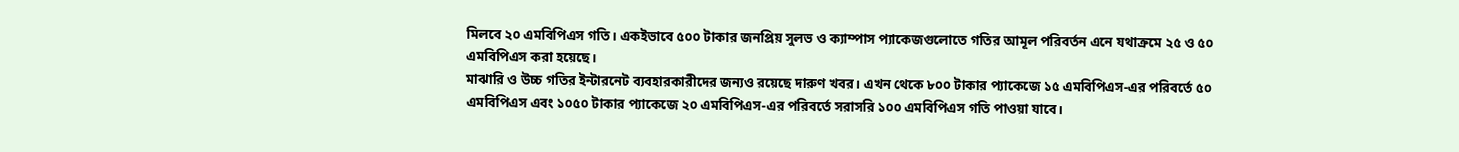মিলবে ২০ এমবিপিএস গতি। একইভাবে ৫০০ টাকার জনপ্রিয় সুলভ ও ক্যাম্পাস প্যাকেজগুলোতে গতির আমূল পরিবর্তন এনে যথাক্রমে ২৫ ও ৫০ এমবিপিএস করা হয়েছে।
মাঝারি ও উচ্চ গতির ইন্টারনেট ব্যবহারকারীদের জন্যও রয়েছে দারুণ খবর। এখন থেকে ৮০০ টাকার প্যাকেজে ১৫ এমবিপিএস-এর পরিবর্তে ৫০ এমবিপিএস এবং ১০৫০ টাকার প্যাকেজে ২০ এমবিপিএস-এর পরিবর্তে সরাসরি ১০০ এমবিপিএস গতি পাওয়া যাবে।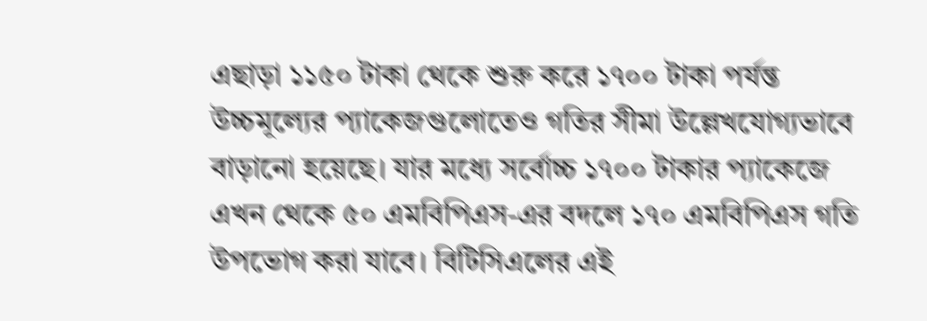এছাড়া ১১৫০ টাকা থেকে শুরু করে ১৭০০ টাকা পর্যন্ত উচ্চমূল্যের প্যাকেজগুলোতেও গতির সীমা উল্লেখযোগ্যভাবে বাড়ানো হয়েছে। যার মধ্যে সর্বোচ্চ ১৭০০ টাকার প্যাকেজে এখন থেকে ৫০ এমবিপিএস-এর বদলে ১৭০ এমবিপিএস গতি উপভোগ করা যাবে। বিটিসিএলের এই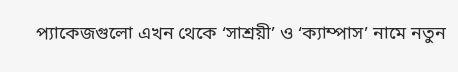প্যাকেজগুলো এখন থেকে ‘সাশ্রয়ী’ ও ‘ক্যাম্পাস’ নামে নতুন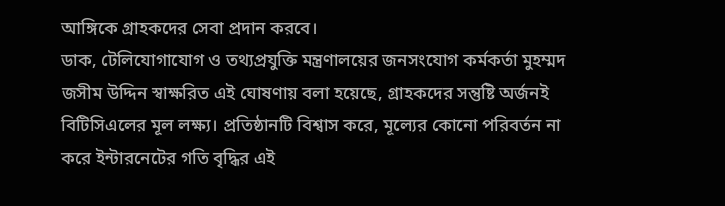আঙ্গিকে গ্রাহকদের সেবা প্রদান করবে।
ডাক, টেলিযোগাযোগ ও তথ্যপ্রযুক্তি মন্ত্রণালয়ের জনসংযোগ কর্মকর্তা মুহম্মদ জসীম উদ্দিন স্বাক্ষরিত এই ঘোষণায় বলা হয়েছে, গ্রাহকদের সন্তুষ্টি অর্জনই বিটিসিএলের মূল লক্ষ্য। প্রতিষ্ঠানটি বিশ্বাস করে, মূল্যের কোনো পরিবর্তন না করে ইন্টারনেটের গতি বৃদ্ধির এই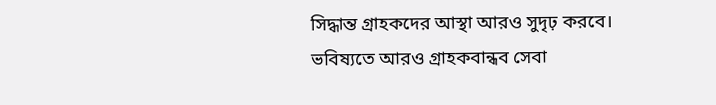সিদ্ধান্ত গ্রাহকদের আস্থা আরও সুদৃঢ় করবে। ভবিষ্যতে আরও গ্রাহকবান্ধব সেবা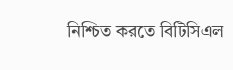নিশ্চিত করতে বিটিসিএল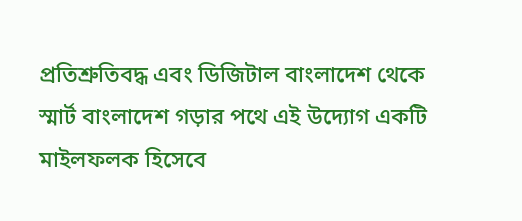প্রতিশ্রুতিবদ্ধ এবং ডিজিটাল বাংলাদেশ থেকে স্মার্ট বাংলাদেশ গড়ার পথে এই উদ্যোগ একটি মাইলফলক হিসেবে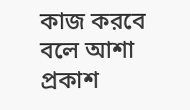কাজ করবে বলে আশা প্রকাশ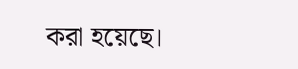করা হয়েছে।